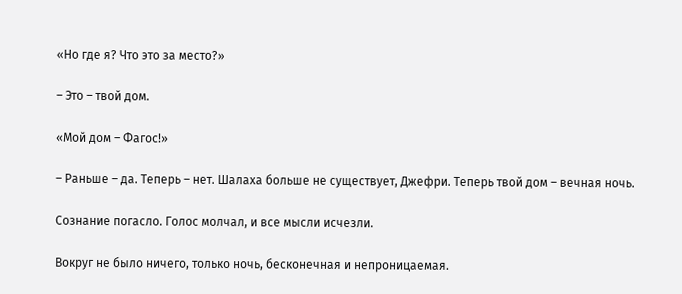«Но где я? Что это за место?»

– Это – твой дом.

«Мой дом – Фагос!»

– Раньше – да. Теперь – нет. Шалаха больше не существует, Джефри. Теперь твой дом – вечная ночь.

Сознание погасло. Голос молчал, и все мысли исчезли.

Вокруг не было ничего, только ночь, бесконечная и непроницаемая.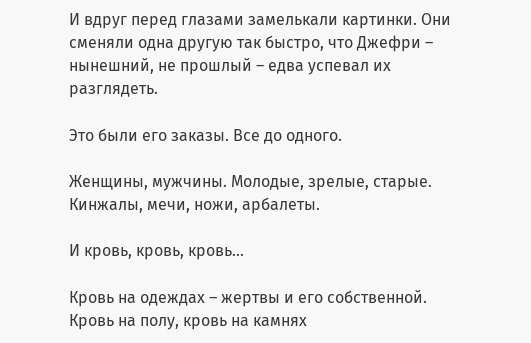И вдруг перед глазами замелькали картинки. Они сменяли одна другую так быстро, что Джефри – нынешний, не прошлый – едва успевал их разглядеть.

Это были его заказы. Все до одного.

Женщины, мужчины. Молодые, зрелые, старые. Кинжалы, мечи, ножи, арбалеты.

И кровь, кровь, кровь…

Кровь на одеждах – жертвы и его собственной. Кровь на полу, кровь на камнях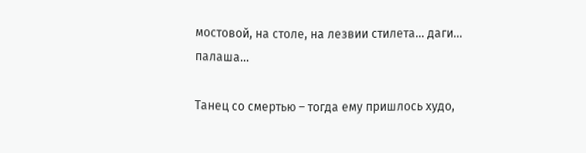мостовой, на столе, на лезвии стилета… даги… палаша…

Танец со смертью – тогда ему пришлось худо,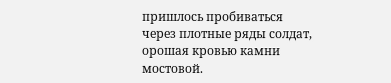пришлось пробиваться через плотные ряды солдат, орошая кровью камни мостовой.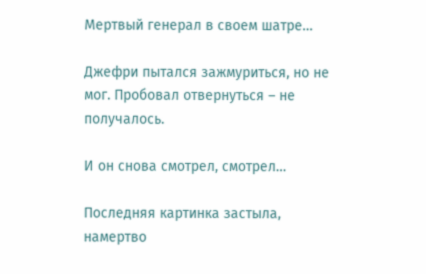Мертвый генерал в своем шатре…

Джефри пытался зажмуриться, но не мог. Пробовал отвернуться – не получалось.

И он снова смотрел, смотрел…

Последняя картинка застыла, намертво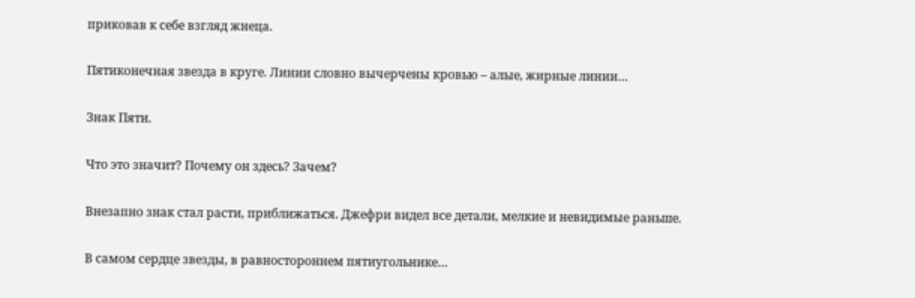приковав к себе взгляд жнеца.

Пятиконечная звезда в круге. Линии словно вычерчены кровью – алые, жирные линии…

Знак Пяти.

Что это значит? Почему он здесь? Зачем?

Внезапно знак стал расти, приближаться. Джефри видел все детали, мелкие и невидимые раньше.

В самом сердце звезды, в равностороннем пятиугольнике…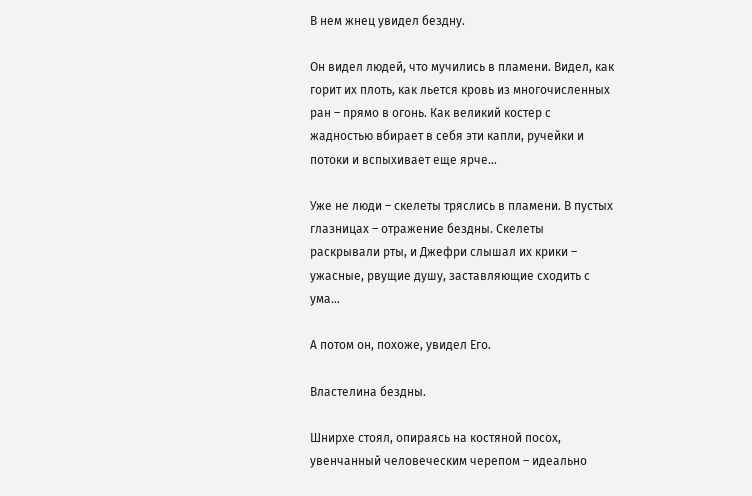В нем жнец увидел бездну.

Он видел людей, что мучились в пламени. Видел, как горит их плоть, как льется кровь из многочисленных ран – прямо в огонь. Как великий костер с жадностью вбирает в себя эти капли, ручейки и потоки и вспыхивает еще ярче…

Уже не люди – скелеты тряслись в пламени. В пустых глазницах – отражение бездны. Скелеты раскрывали рты, и Джефри слышал их крики – ужасные, рвущие душу, заставляющие сходить с ума…

А потом он, похоже, увидел Его.

Властелина бездны.

Шнирхе стоял, опираясь на костяной посох, увенчанный человеческим черепом – идеально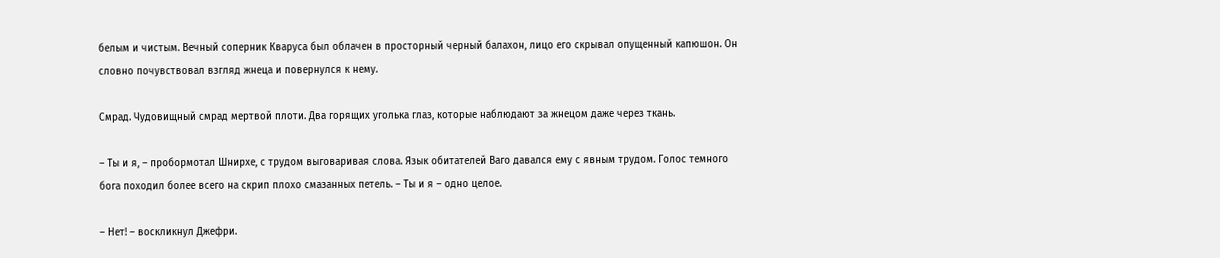белым и чистым. Вечный соперник Кваруса был облачен в просторный черный балахон, лицо его скрывал опущенный капюшон. Он словно почувствовал взгляд жнеца и повернулся к нему.

Смрад. Чудовищный смрад мертвой плоти. Два горящих уголька глаз, которые наблюдают за жнецом даже через ткань.

– Ты и я, – пробормотал Шнирхе, с трудом выговаривая слова. Язык обитателей Ваго давался ему с явным трудом. Голос темного бога походил более всего на скрип плохо смазанных петель. – Ты и я – одно целое.

– Нет! – воскликнул Джефри.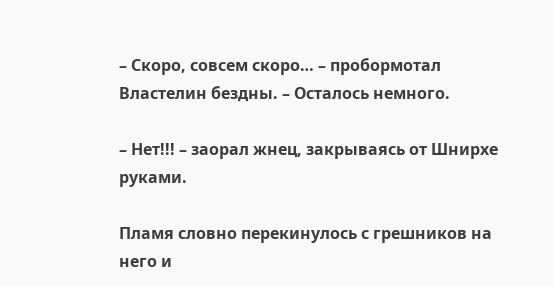– Скоро, совсем скоро… – пробормотал Властелин бездны. – Осталось немного.

– Нет!!! – заорал жнец, закрываясь от Шнирхе руками.

Пламя словно перекинулось с грешников на него и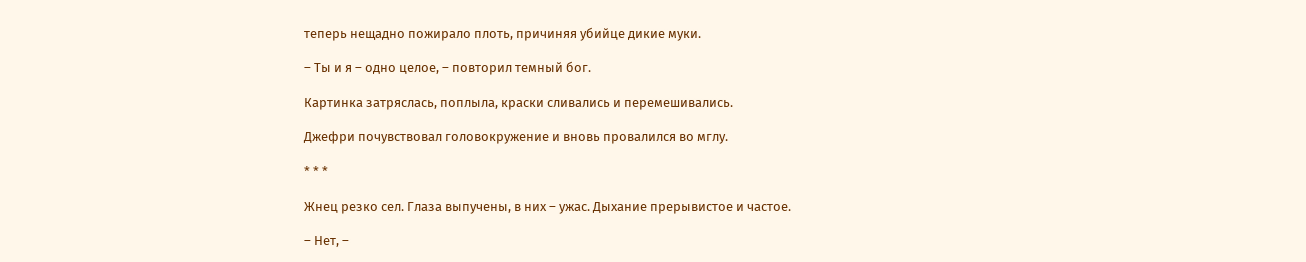теперь нещадно пожирало плоть, причиняя убийце дикие муки.

– Ты и я – одно целое, – повторил темный бог.

Картинка затряслась, поплыла, краски сливались и перемешивались.

Джефри почувствовал головокружение и вновь провалился во мглу.

* * *

Жнец резко сел. Глаза выпучены, в них – ужас. Дыхание прерывистое и частое.

– Нет, –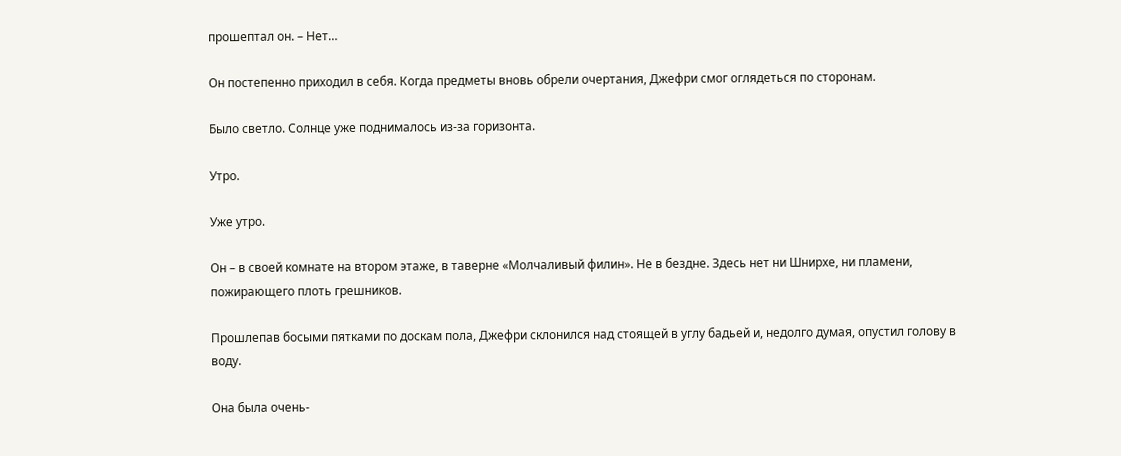прошептал он. – Нет…

Он постепенно приходил в себя. Когда предметы вновь обрели очертания, Джефри смог оглядеться по сторонам.

Было светло. Солнце уже поднималось из-за горизонта.

Утро.

Уже утро.

Он – в своей комнате на втором этаже, в таверне «Молчаливый филин». Не в бездне. Здесь нет ни Шнирхе, ни пламени, пожирающего плоть грешников.

Прошлепав босыми пятками по доскам пола, Джефри склонился над стоящей в углу бадьей и, недолго думая, опустил голову в воду.

Она была очень-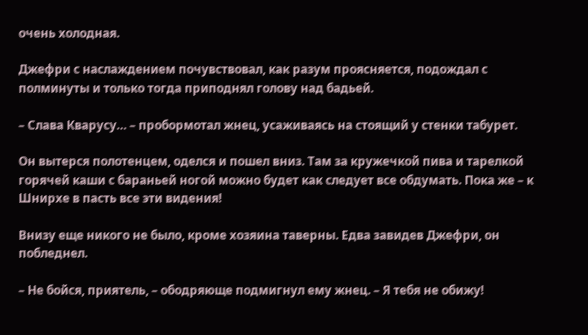очень холодная.

Джефри с наслаждением почувствовал, как разум проясняется, подождал с полминуты и только тогда приподнял голову над бадьей.

– Слава Кварусу… – пробормотал жнец, усаживаясь на стоящий у стенки табурет.

Он вытерся полотенцем, оделся и пошел вниз. Там за кружечкой пива и тарелкой горячей каши с бараньей ногой можно будет как следует все обдумать. Пока же – к Шнирхе в пасть все эти видения!

Внизу еще никого не было, кроме хозяина таверны. Едва завидев Джефри, он побледнел.

– Не бойся, приятель, – ободряюще подмигнул ему жнец. – Я тебя не обижу!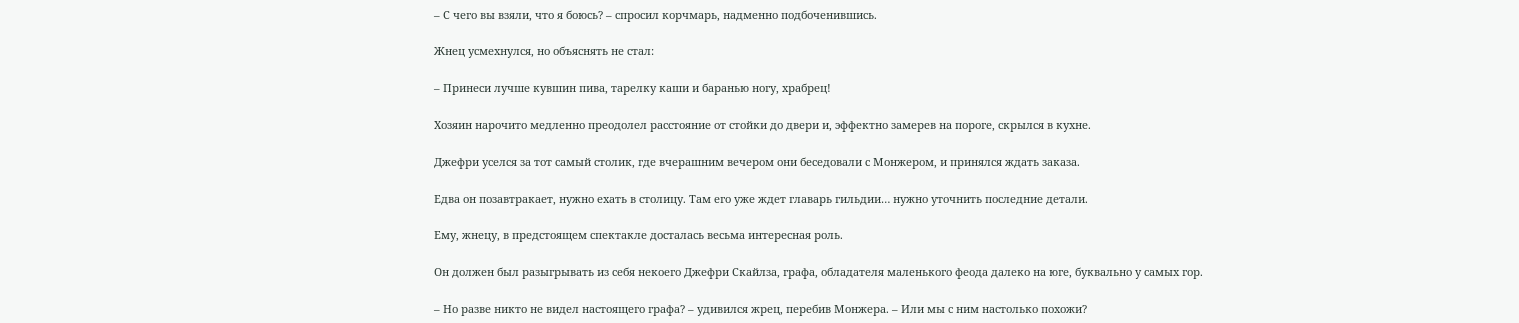– С чего вы взяли, что я боюсь? – спросил корчмарь, надменно подбоченившись.

Жнец усмехнулся, но объяснять не стал:

– Принеси лучше кувшин пива, тарелку каши и баранью ногу, храбрец!

Хозяин нарочито медленно преодолел расстояние от стойки до двери и, эффектно замерев на пороге, скрылся в кухне.

Джефри уселся за тот самый столик, где вчерашним вечером они беседовали с Монжером, и принялся ждать заказа.

Едва он позавтракает, нужно ехать в столицу. Там его уже ждет главарь гильдии… нужно уточнить последние детали.

Ему, жнецу, в предстоящем спектакле досталась весьма интересная роль.

Он должен был разыгрывать из себя некоего Джефри Скайлза, графа, обладателя маленького феода далеко на юге, буквально у самых гор.

– Но разве никто не видел настоящего графа? – удивился жрец, перебив Монжера. – Или мы с ним настолько похожи?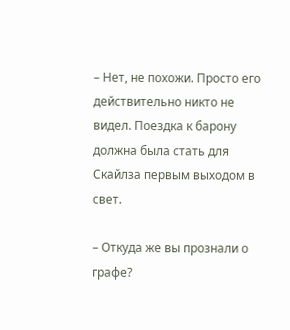– Нет, не похожи. Просто его действительно никто не видел. Поездка к барону должна была стать для Скайлза первым выходом в свет.

– Откуда же вы прознали о графе?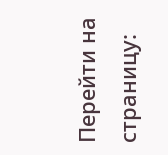Перейти на страницу: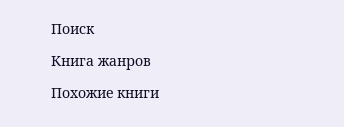Поиск

Книга жанров

Похожие книги